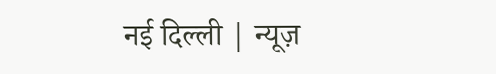नई दिल्ली | न्यूज़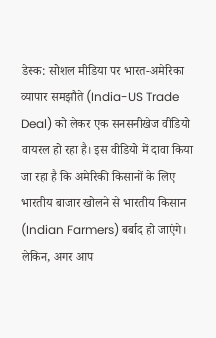डेस्क: सोशल मीडिया पर भारत-अमेरिका व्यापार समझौते (India-US Trade Deal) को लेकर एक सनसनीखेज वीडियो वायरल हो रहा है। इस वीडियो में दावा किया जा रहा है कि अमेरिकी किसानों के लिए भारतीय बाजार खोलने से भारतीय किसान (Indian Farmers) बर्बाद हो जाएंगे। लेकिन, अगर आप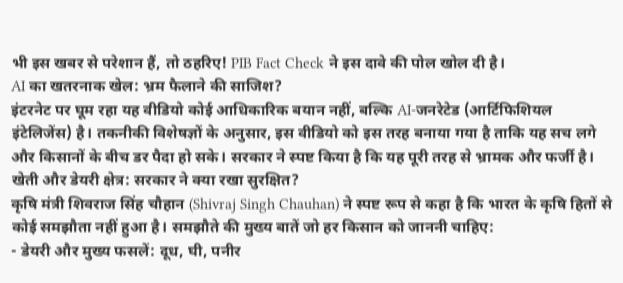भी इस खबर से परेशान हैं, तो ठहरिए! PIB Fact Check ने इस दावे की पोल खोल दी है।
AI का खतरनाक खेल: भ्रम फैलाने की साजिश?
इंटरनेट पर घूम रहा यह वीडियो कोई आधिकारिक बयान नहीं, बल्कि AI-जनरेटेड (आर्टिफिशियल इंटेलिजेंस) है। तकनीकी विशेषज्ञों के अनुसार, इस वीडियो को इस तरह बनाया गया है ताकि यह सच लगे और किसानों के बीच डर पैदा हो सके। सरकार ने स्पष्ट किया है कि यह पूरी तरह से भ्रामक और फर्जी है।
खेती और डेयरी क्षेत्र: सरकार ने क्या रखा सुरक्षित?
कृषि मंत्री शिवराज सिंह चौहान (Shivraj Singh Chauhan) ने स्पष्ट रूप से कहा है कि भारत के कृषि हितों से कोई समझौता नहीं हुआ है। समझौते की मुख्य बातें जो हर किसान को जाननी चाहिए:
- डेयरी और मुख्य फसलें: दूध, घी, पनीर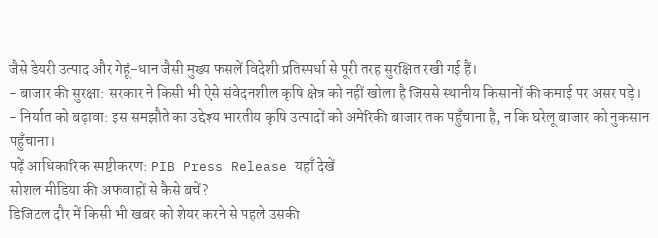जैसे डेयरी उत्पाद और गेहूं-धान जैसी मुख्य फसलें विदेशी प्रतिस्पर्धा से पूरी तरह सुरक्षित रखी गई हैं।
- बाजार की सुरक्षा: सरकार ने किसी भी ऐसे संवेदनशील कृषि क्षेत्र को नहीं खोला है जिससे स्थानीय किसानों की कमाई पर असर पड़े।
- निर्यात को बढ़ावा: इस समझौते का उद्देश्य भारतीय कृषि उत्पादों को अमेरिकी बाजार तक पहुँचाना है, न कि घरेलू बाजार को नुकसान पहुँचाना।
पढ़ें आधिकारिक स्पष्टीकरण: PIB Press Release यहाँ देखें
सोशल मीडिया की अफवाहों से कैसे बचें?
डिजिटल दौर में किसी भी खबर को शेयर करने से पहले उसकी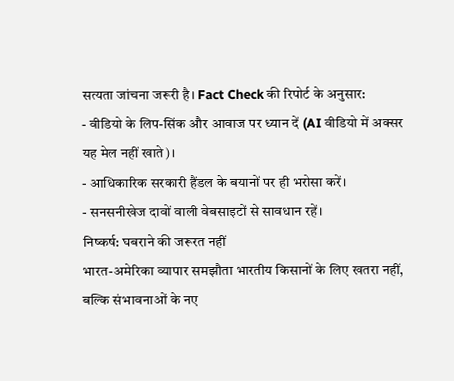सत्यता जांचना जरूरी है। Fact Check की रिपोर्ट के अनुसार:
- वीडियो के लिप-सिंक और आवाज पर ध्यान दें (AI वीडियो में अक्सर यह मेल नहीं खाते)।
- आधिकारिक सरकारी हैंडल के बयानों पर ही भरोसा करें।
- सनसनीखेज दावों वाली वेबसाइटों से सावधान रहें।
निष्कर्ष: घबराने की जरूरत नहीं
भारत-अमेरिका व्यापार समझौता भारतीय किसानों के लिए खतरा नहीं, बल्कि संभावनाओं के नए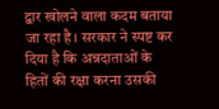द्वार खोलने वाला कदम बताया जा रहा है। सरकार ने स्पष्ट कर दिया है कि अन्नदाताओं के हितों की रक्षा करना उसकी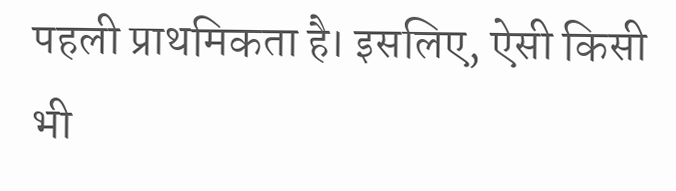पहली प्राथमिकता है। इसलिए, ऐसी किसी भी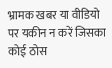भ्रामक खबर या वीडियो पर यकीन न करें जिसका कोई ठोस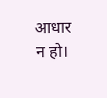आधार न हो।